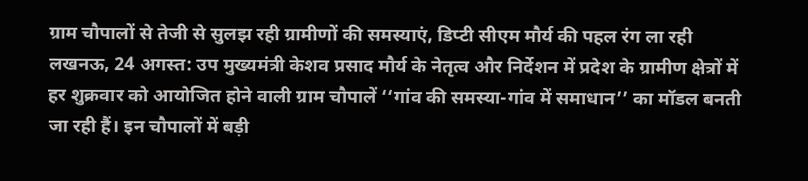ग्राम चौपालों से तेजी से सुलझ रही ग्रामीणों की समस्याएं, डिप्टी सीएम मौर्य की पहल रंग ला रही
लखनऊ, 24 अगस्त: उप मुख्यमंत्री केशव प्रसाद मौर्य के नेतृत्व और निर्देशन में प्रदेश के ग्रामीण क्षेत्रों में हर शुक्रवार को आयोजित होने वाली ग्राम चौपालें ‘‘गांव की समस्या-गांव में समाधान’’ का मॉडल बनती जा रही हैं। इन चौपालों में बड़ी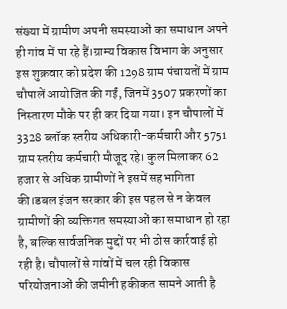संख्या में ग्रामीण अपनी समस्याओं का समाधान अपने ही गांव में पा रहे हैं।ग्राम्य विकास विभाग के अनुसार इस शुक्रवार को प्रदेश की 1298 ग्राम पंचायतों में ग्राम चौपालें आयोजित की गईं, जिनमें 3507 प्रकरणों का निस्तारण मौके पर ही कर दिया गया। इन चौपालों में 3328 ब्लॉक स्तरीय अधिकारी-कर्मचारी और 5751 ग्राम स्तरीय कर्मचारी मौजूद रहे। कुल मिलाकर 62 हजार से अधिक ग्रामीणों ने इसमें सहभागिता की।डबल इंजन सरकार की इस पहल से न केवल ग्रामीणों की व्यक्तिगत समस्याओं का समाधान हो रहा है, बल्कि सार्वजनिक मुद्दों पर भी ठोस कार्रवाई हो रही है। चौपालों से गांवों में चल रही विकास परियोजनाओं की जमीनी हकीकत सामने आती है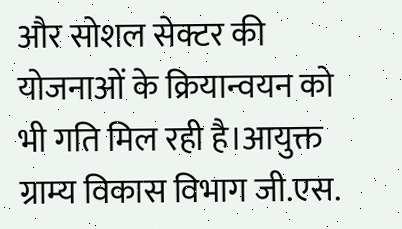और सोशल सेक्टर की योजनाओं के क्रियान्वयन को भी गति मिल रही है।आयुक्त ग्राम्य विकास विभाग जी.एस.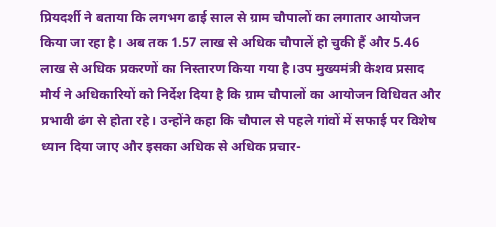प्रियदर्शी ने बताया कि लगभग ढाई साल से ग्राम चौपालों का लगातार आयोजन किया जा रहा है। अब तक 1.57 लाख से अधिक चौपालें हो चुकी हैं और 5.46 लाख से अधिक प्रकरणों का निस्तारण किया गया है।उप मुख्यमंत्री केशव प्रसाद मौर्य ने अधिकारियों को निर्देश दिया है कि ग्राम चौपालों का आयोजन विधिवत और प्रभावी ढंग से होता रहे। उन्होंने कहा कि चौपाल से पहले गांवों में सफाई पर विशेष ध्यान दिया जाए और इसका अधिक से अधिक प्रचार-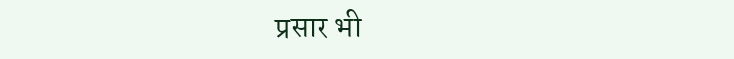प्रसार भी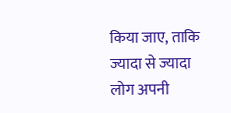किया जाए, ताकि ज्यादा से ज्यादा लोग अपनी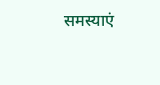समस्याएं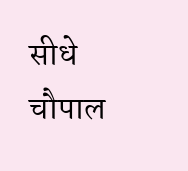सीधे चौपाल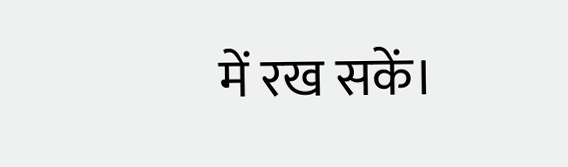में रख सकें।